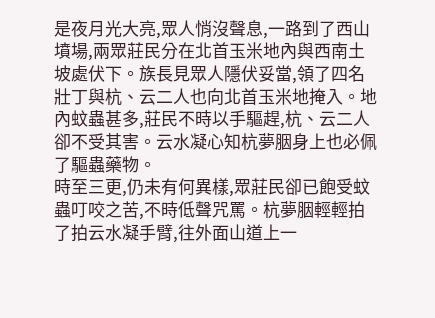是夜月光大亮,眾人悄沒聲息,一路到了西山墳場,兩眾莊民分在北首玉米地內與西南土坡處伏下。族長見眾人隱伏妥當,領了四名壯丁與杭、云二人也向北首玉米地掩入。地內蚊蟲甚多,莊民不時以手驅趕,杭、云二人卻不受其害。云水凝心知杭夢胭身上也必佩了驅蟲藥物。
時至三更,仍未有何異樣,眾莊民卻已飽受蚊蟲叮咬之苦,不時低聲咒罵。杭夢胭輕輕拍了拍云水凝手臂,往外面山道上一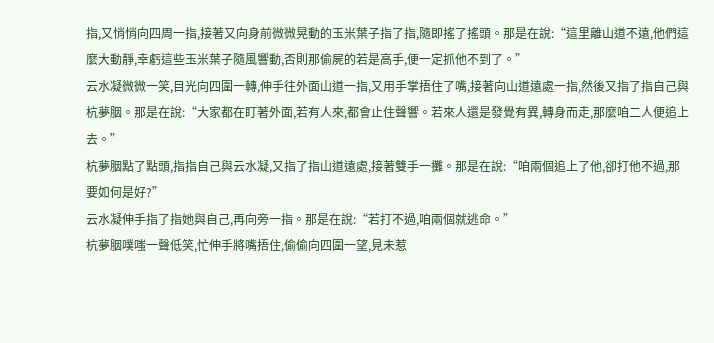指,又悄悄向四周一指,接著又向身前微微晃動的玉米葉子指了指,隨即搖了搖頭。那是在說:“這里離山道不遠,他們這麼大動靜,幸虧這些玉米葉子隨風響動,否則那偷屍的若是高手,便一定抓他不到了。”
云水凝微微一笑,目光向四圍一轉,伸手往外面山道一指,又用手掌捂住了嘴,接著向山道遠處一指,然後又指了指自己與杭夢胭。那是在說:“大家都在盯著外面,若有人來,都會止住聲響。若來人還是發覺有異,轉身而走,那麼咱二人便追上去。”
杭夢胭點了點頭,指指自己與云水凝,又指了指山道遠處,接著雙手一攤。那是在說:“咱兩個追上了他,卻打他不過,那要如何是好?”
云水凝伸手指了指她與自己,再向旁一指。那是在說:“若打不過,咱兩個就逃命。”
杭夢胭噗嗤一聲低笑,忙伸手將嘴捂住,偷偷向四圍一望,見未惹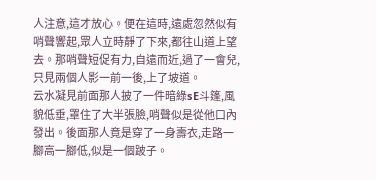人注意,這才放心。便在這時,遠處忽然似有哨聲響起,眾人立時靜了下來,都往山道上望去。那哨聲短促有力,自遠而近,過了一會兒,只見兩個人影一前一後,上了坡道。
云水凝見前面那人披了一件暗綠sE斗篷,風貌低垂,罩住了大半張臉,哨聲似是從他口內發出。後面那人竟是穿了一身壽衣,走路一腳高一腳低,似是一個跛子。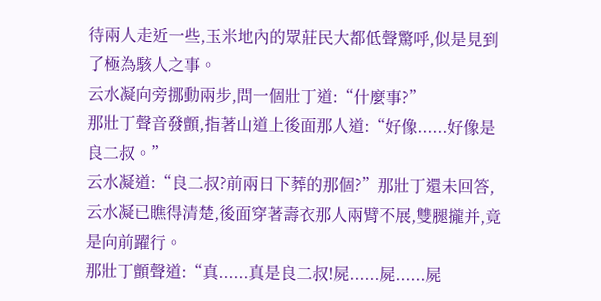待兩人走近一些,玉米地內的眾莊民大都低聲驚呼,似是見到了極為駭人之事。
云水凝向旁挪動兩步,問一個壯丁道:“什麼事?”
那壯丁聲音發顫,指著山道上後面那人道:“好像......好像是良二叔。”
云水凝道:“良二叔?前兩日下葬的那個?”那壯丁還未回答,云水凝已瞧得清楚,後面穿著壽衣那人兩臂不展,雙腿攏并,竟是向前躍行。
那壯丁顫聲道:“真......真是良二叔!屍......屍......屍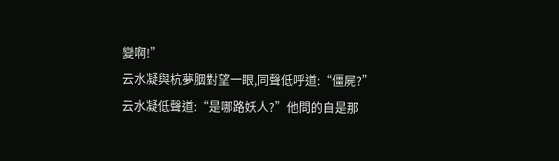變啊!”
云水凝與杭夢胭對望一眼,同聲低呼道:“僵屍?”
云水凝低聲道:“是哪路妖人?”他問的自是那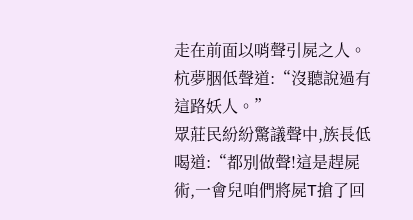走在前面以哨聲引屍之人。
杭夢胭低聲道:“沒聽說過有這路妖人。”
眾莊民紛紛驚議聲中,族長低喝道:“都別做聲!這是趕屍術,一會兒咱們將屍T搶了回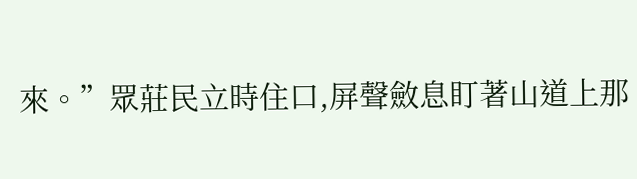來。”眾莊民立時住口,屏聲斂息盯著山道上那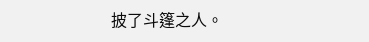披了斗篷之人。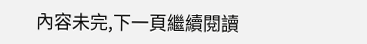內容未完,下一頁繼續閱讀